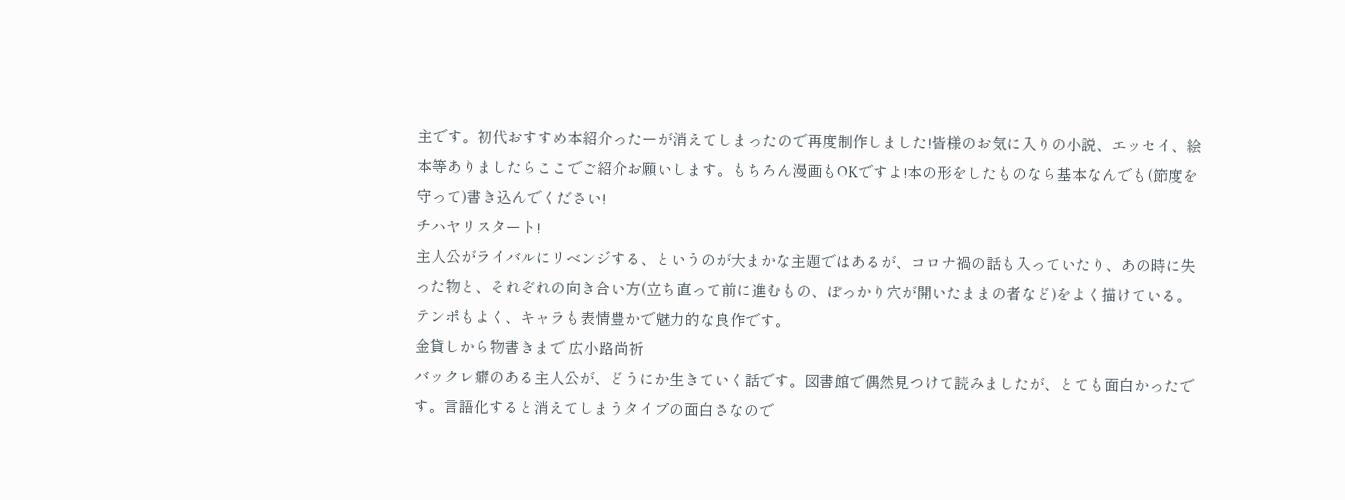主です。初代おすすめ本紹介ったーが消えてしまったので再度制作しました!皆様のお気に入りの小説、エッセイ、絵本等ありましたらここでご紹介お願いします。もちろん漫画もOKですよ!本の形をしたものなら基本なんでも(節度を守って)書き込んでください!
チハヤリスタート!
主人公がライバルにリベンジする、というのが大まかな主題ではあるが、コロナ禍の話も入っていたり、あの時に失った物と、それぞれの向き合い方(立ち直って前に進むもの、ぽっかり穴が開いたままの者など)をよく描けている。
テンポもよく、キャラも表情豊かで魅力的な良作です。
金貸しから物書きまで 広小路尚祈
バックレ癖のある主人公が、どうにか生きていく話です。図書館で偶然見つけて読みましたが、とても面白かったです。言語化すると消えてしまうタイプの面白さなので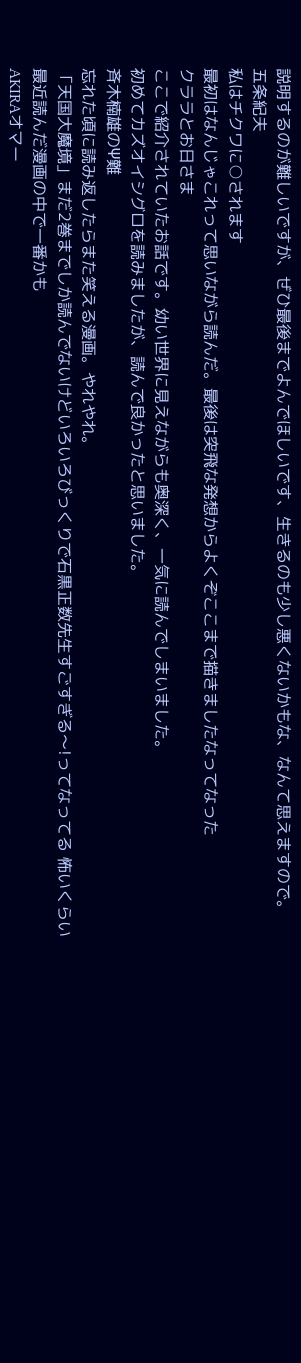説明するのが難しいですが、ぜひ最後までよんでほしいです、生きるのも少し悪くないかもな、なんて思えますので。
五条紀夫
私はチクワに○されます
最初はなんじゃこれって思いながら読んだ。最後は突飛な発想からよくぞここまで描きましたなってなった
クララとお日さま
ここで紹介されていたお話です。幼い世界に見えながらも奥深く、一気に読んでしまいました。
初めてカズオイシグロを読みましたが、読んで良かったと思いました。
斉木楠雄のΨ難
忘れた頃に読み返したらまた笑える漫画。やれやれ。
「天国大魔境」まだ2巻までしか読んでないけどいろいろびっくりで石黒正数先生すごすぎる〜!ってなってる 怖いくらい
最近読んだ漫画の中で一番かも
AKIRAオマー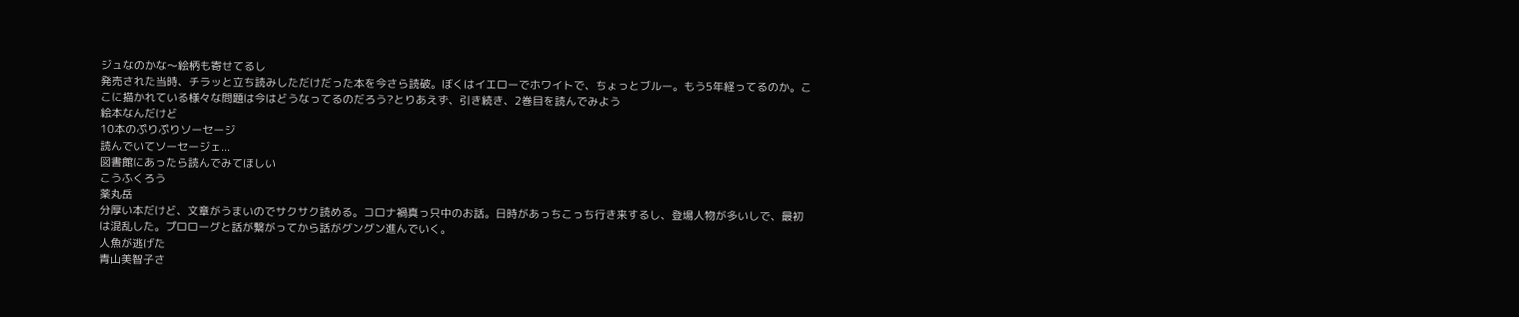ジュなのかな〜絵柄も寄せてるし
発売された当時、チラッと立ち読みしただけだった本を今さら読破。ぼくはイエローでホワイトで、ちょっとブルー。もう5年経ってるのか。ここに描かれている様々な問題は今はどうなってるのだろう?とりあえず、引き続き、2巻目を読んでみよう
絵本なんだけど
10本のぷりぷりソーセージ
読んでいてソーセージェ...
図書館にあったら読んでみてほしい
こうふくろう
薬丸岳
分厚い本だけど、文章がうまいのでサクサク読める。コロナ禍真っ只中のお話。日時があっちこっち行き来するし、登場人物が多いしで、最初は混乱した。プロローグと話が繋がってから話がグングン進んでいく。
人魚が逃げた
青山美智子さ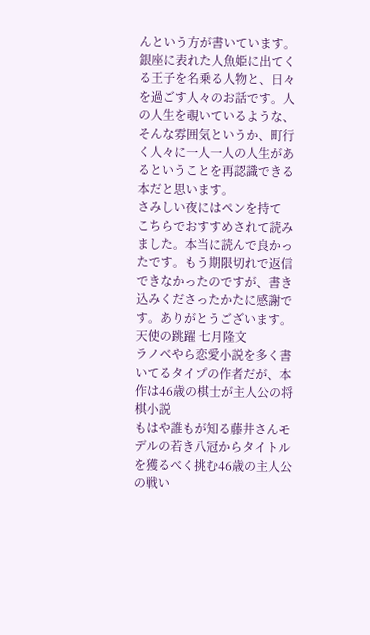んという方が書いています。銀座に表れた人魚姫に出てくる王子を名乗る人物と、日々を過ごす人々のお話です。人の人生を覗いているような、そんな雰囲気というか、町行く人々に一人一人の人生があるということを再認識できる本だと思います。
さみしい夜にはペンを持て
こちらでおすすめされて読みました。本当に読んで良かったです。もう期限切れで返信できなかったのですが、書き込みくださったかたに感謝です。ありがとうございます。
天使の跳躍 七月隆文
ラノベやら恋愛小説を多く書いてるタイプの作者だが、本作は46歳の棋士が主人公の将棋小説
もはや誰もが知る藤井さんモデルの若き八冠からタイトルを獲るべく挑む46歳の主人公の戦い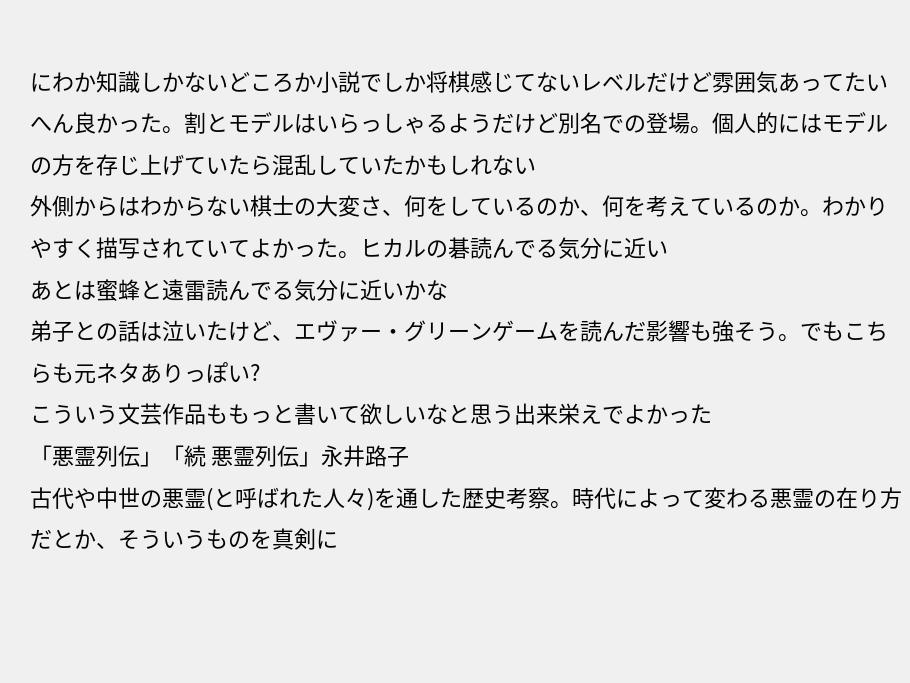にわか知識しかないどころか小説でしか将棋感じてないレベルだけど雰囲気あってたいへん良かった。割とモデルはいらっしゃるようだけど別名での登場。個人的にはモデルの方を存じ上げていたら混乱していたかもしれない
外側からはわからない棋士の大変さ、何をしているのか、何を考えているのか。わかりやすく描写されていてよかった。ヒカルの碁読んでる気分に近い
あとは蜜蜂と遠雷読んでる気分に近いかな
弟子との話は泣いたけど、エヴァー・グリーンゲームを読んだ影響も強そう。でもこちらも元ネタありっぽい?
こういう文芸作品ももっと書いて欲しいなと思う出来栄えでよかった
「悪霊列伝」「続 悪霊列伝」永井路子
古代や中世の悪霊(と呼ばれた人々)を通した歴史考察。時代によって変わる悪霊の在り方だとか、そういうものを真剣に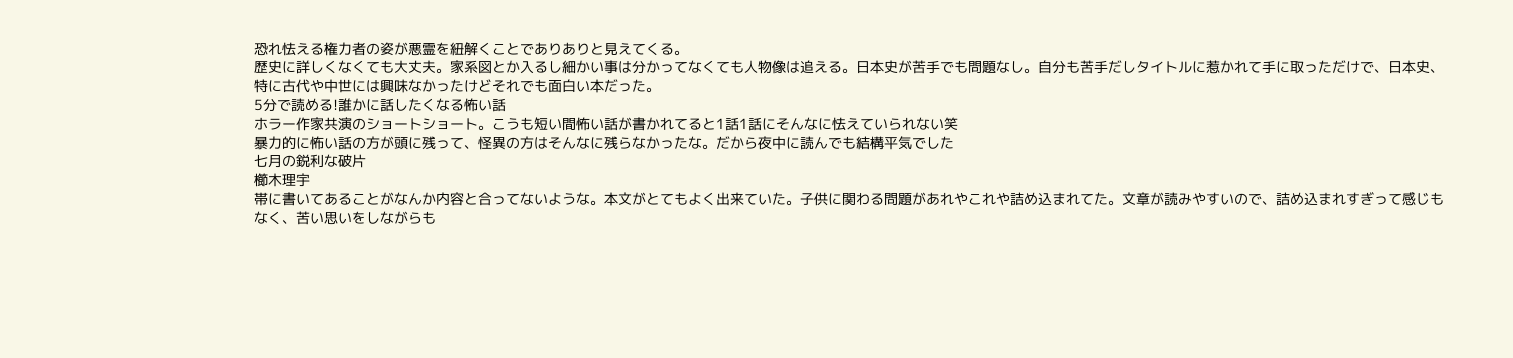恐れ怯える権力者の姿が悪霊を紐解くことでありありと見えてくる。
歴史に詳しくなくても大丈夫。家系図とか入るし細かい事は分かってなくても人物像は追える。日本史が苦手でも問題なし。自分も苦手だしタイトルに惹かれて手に取っただけで、日本史、特に古代や中世には興味なかったけどそれでも面白い本だった。
5分で読める!誰かに話したくなる怖い話
ホラー作家共演のショートショート。こうも短い間怖い話が書かれてると1話1話にそんなに怯えていられない笑
暴力的に怖い話の方が頭に残って、怪異の方はそんなに残らなかったな。だから夜中に読んでも結構平気でした
七月の鋭利な破片
櫛木理宇
帯に書いてあることがなんか内容と合ってないような。本文がとてもよく出来ていた。子供に関わる問題があれやこれや詰め込まれてた。文章が読みやすいので、詰め込まれすぎって感じもなく、苦い思いをしながらも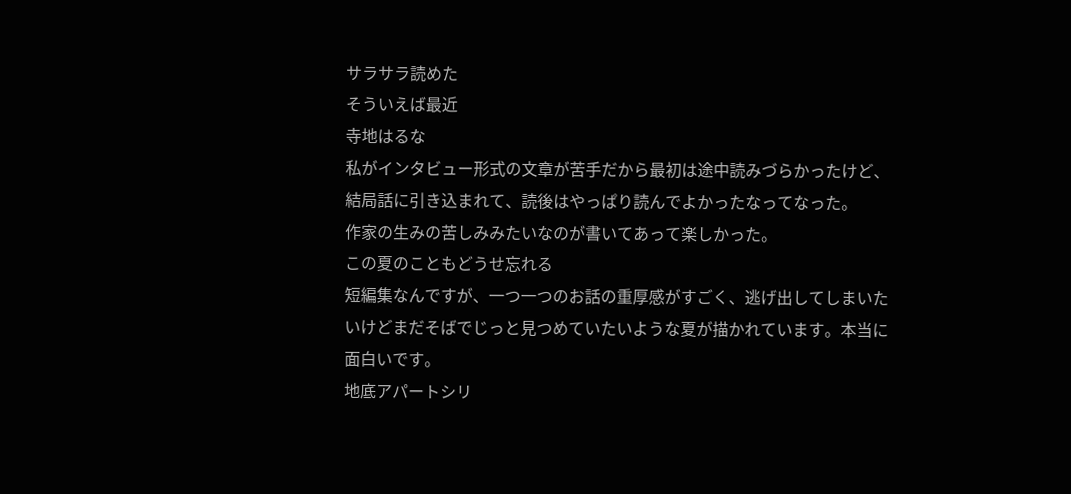サラサラ読めた
そういえば最近
寺地はるな
私がインタビュー形式の文章が苦手だから最初は途中読みづらかったけど、結局話に引き込まれて、読後はやっぱり読んでよかったなってなった。
作家の生みの苦しみみたいなのが書いてあって楽しかった。
この夏のこともどうせ忘れる
短編集なんですが、一つ一つのお話の重厚感がすごく、逃げ出してしまいたいけどまだそばでじっと見つめていたいような夏が描かれています。本当に面白いです。
地底アパートシリ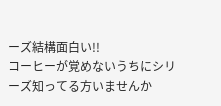ーズ結構面白い!!
コーヒーが覚めないうちにシリーズ知ってる方いませんか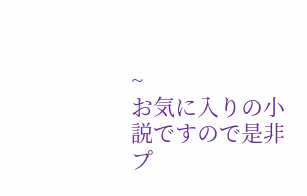~
お気に入りの小説ですので是非
プ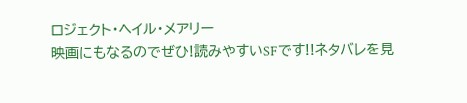ロジェクト・ヘイル・メアリー
映画にもなるのでぜひ!読みやすいSFです!!ネタバレを見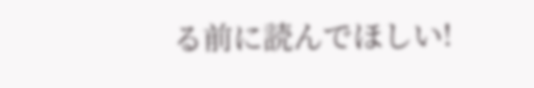る前に読んでほしい!